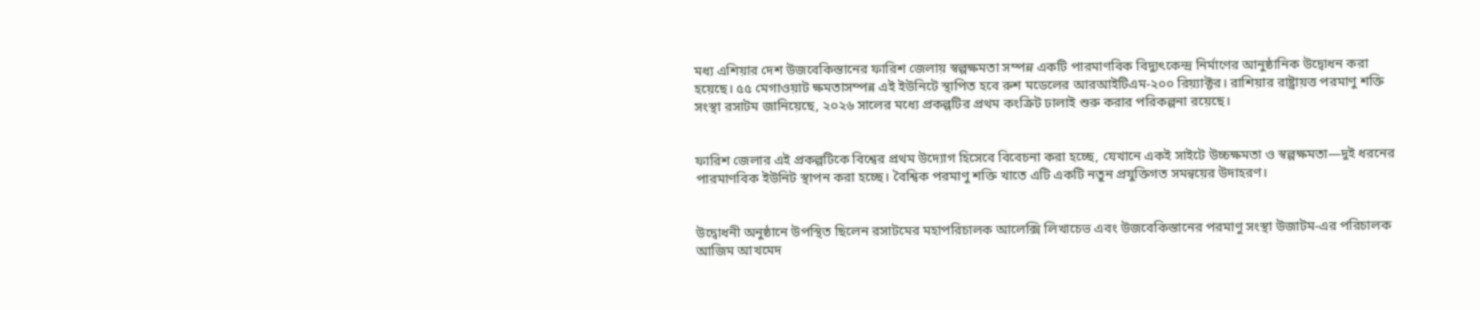মধ্য এশিয়ার দেশ উজবেকিস্তানের ফারিশ জেলায় স্বল্পক্ষমতা সম্পন্ন একটি পারমাণবিক বিদ্যুৎকেন্দ্র নির্মাণের আনুষ্ঠানিক উদ্বোধন করা হয়েছে। ৫৫ মেগাওয়াট ক্ষমতাসম্পন্ন এই ইউনিটে স্থাপিত হবে রুশ মডেলের আরআইটিএম-২০০ রিয়্যাক্টর। রাশিয়ার রাষ্ট্রায়ত্ত পরমাণু শক্তি সংস্থা রসাটম জানিয়েছে, ২০২৬ সালের মধ্যে প্রকল্পটির প্রথম কংক্রিট ঢালাই শুরু করার পরিকল্পনা রয়েছে।


ফারিশ জেলার এই প্রকল্পটিকে বিশ্বের প্রথম উদ্যোগ হিসেবে বিবেচনা করা হচ্ছে, যেখানে একই সাইটে উচ্চক্ষমতা ও স্বল্পক্ষমতা—দুই ধরনের পারমাণবিক ইউনিট স্থাপন করা হচ্ছে। বৈশ্বিক পরমাণু শক্তি খাতে এটি একটি নতুন প্রযুক্তিগত সমন্বয়ের উদাহরণ।


উদ্বোধনী অনুষ্ঠানে উপস্থিত ছিলেন রসাটমের মহাপরিচালক আলেক্সি লিখাচেভ এবং উজবেকিস্তানের পরমাণু সংস্থা উজাটম-এর পরিচালক আজিম আখমেদ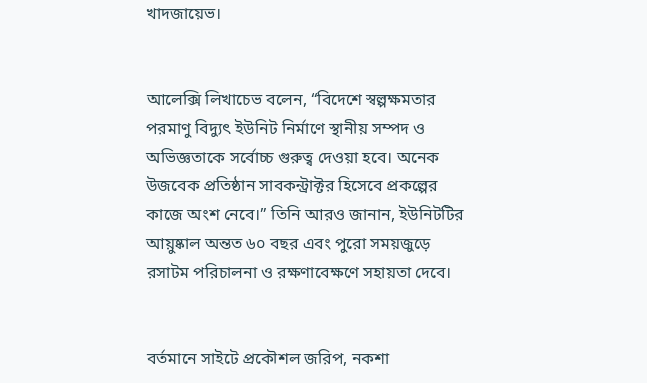খাদজায়েভ।


আলেক্সি লিখাচেভ বলেন, “বিদেশে স্বল্পক্ষমতার পরমাণু বিদ্যুৎ ইউনিট নির্মাণে স্থানীয় সম্পদ ও অভিজ্ঞতাকে সর্বোচ্চ গুরুত্ব দেওয়া হবে। অনেক উজবেক প্রতিষ্ঠান সাবকন্ট্রাক্টর হিসেবে প্রকল্পের কাজে অংশ নেবে।” তিনি আরও জানান, ইউনিটটির আয়ুষ্কাল অন্তত ৬০ বছর এবং পুরো সময়জুড়ে রসাটম পরিচালনা ও রক্ষণাবেক্ষণে সহায়তা দেবে।


বর্তমানে সাইটে প্রকৌশল জরিপ, নকশা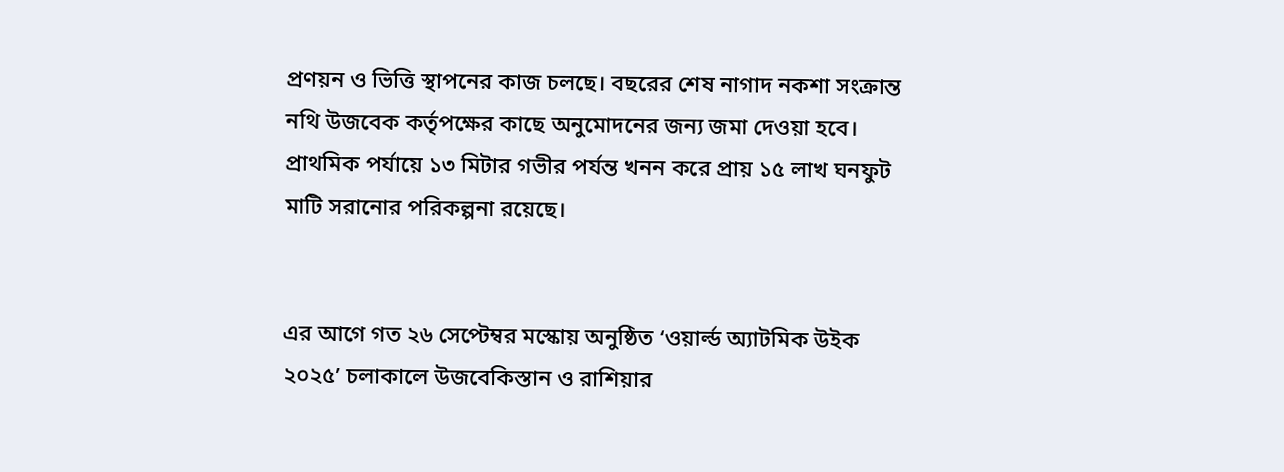প্রণয়ন ও ভিত্তি স্থাপনের কাজ চলছে। বছরের শেষ নাগাদ নকশা সংক্রান্ত নথি উজবেক কর্তৃপক্ষের কাছে অনুমোদনের জন্য জমা দেওয়া হবে। প্রাথমিক পর্যায়ে ১৩ মিটার গভীর পর্যন্ত খনন করে প্রায় ১৫ লাখ ঘনফুট মাটি সরানোর পরিকল্পনা রয়েছে।


এর আগে গত ২৬ সেপ্টেম্বর মস্কোয় অনুষ্ঠিত ‘ওয়ার্ল্ড অ্যাটমিক উইক ২০২৫’ চলাকালে উজবেকিস্তান ও রাশিয়ার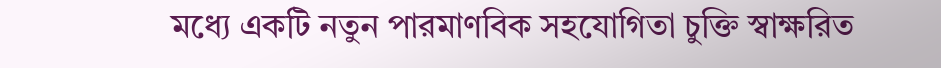মধ্যে একটি নতুন পারমাণবিক সহযোগিতা চুক্তি স্বাক্ষরিত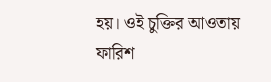হয়। ওই চুক্তির আওতায় ফারিশ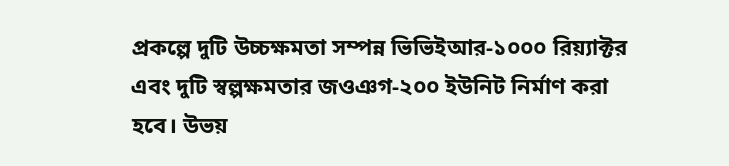প্রকল্পে দুটি উচ্চক্ষমতা সম্পন্ন ভিভিইআর-১০০০ রিয়্যাক্টর এবং দুটি স্বল্পক্ষমতার জওঞগ-২০০ ইউনিট নির্মাণ করা হবে। উভয়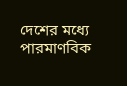দেশের মধ্যে পারমাণবিক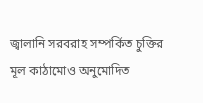জ্বালানি সরবরাহ সম্পর্কিত চুক্তির মূল কাঠামোও অনুমোদিত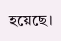হয়েছে।